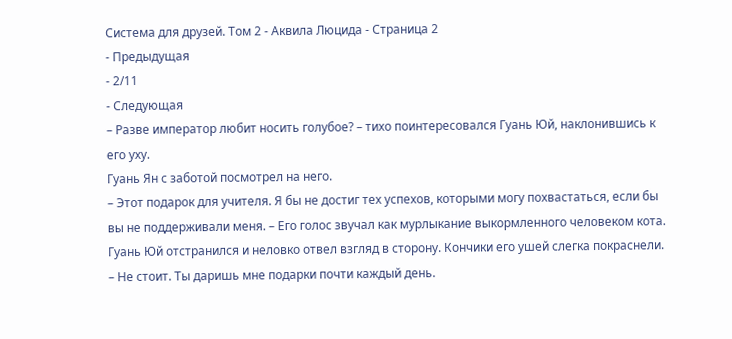Система для друзей. Том 2 - Аквила Люцида - Страница 2
- Предыдущая
- 2/11
- Следующая
– Разве император любит носить голубое? – тихо поинтересовался Гуань Юй, наклонившись к его уху.
Гуань Ян с заботой посмотрел на него.
– Этот подарок для учителя. Я бы не достиг тех успехов, которыми могу похвастаться, если бы вы не поддерживали меня. – Его голос звучал как мурлыкание выкормленного человеком кота.
Гуань Юй отстранился и неловко отвел взгляд в сторону. Кончики его ушей слегка покраснели.
– Не стоит. Ты даришь мне подарки почти каждый день.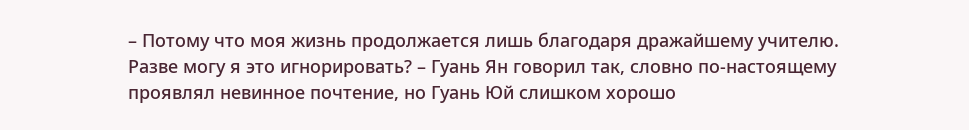– Потому что моя жизнь продолжается лишь благодаря дражайшему учителю. Разве могу я это игнорировать? – Гуань Ян говорил так, словно по-настоящему проявлял невинное почтение, но Гуань Юй слишком хорошо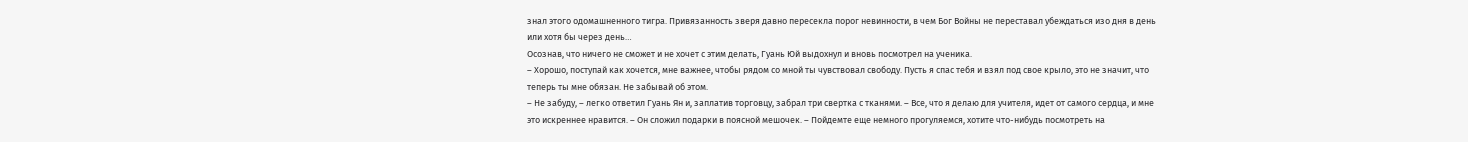знал этого одомашненного тигра. Привязанность зверя давно пересекла порог невинности, в чем Бог Войны не переставал убеждаться изо дня в день или хотя бы через день…
Осознав, что ничего не сможет и не хочет с этим делать, Гуань Юй выдохнул и вновь посмотрел на ученика.
– Хорошо, поступай как хочется, мне важнее, чтобы рядом со мной ты чувствовал свободу. Пусть я спас тебя и взял под свое крыло, это не значит, что теперь ты мне обязан. Не забывай об этом.
– Не забуду, – легко ответил Гуань Ян и, заплатив торговцу, забрал три свертка с тканями. – Все, что я делаю для учителя, идет от самого сердца, и мне это искреннее нравится. – Он сложил подарки в поясной мешочек. – Пойдемте еще немного прогуляемся, хотите что-нибудь посмотреть на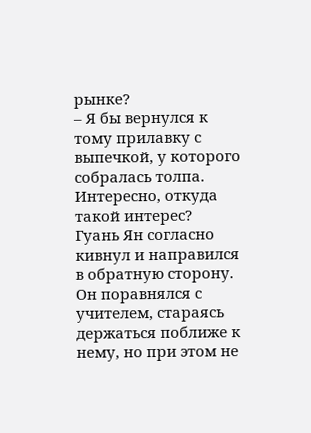рынке?
– Я бы вернулся к тому прилавку с выпечкой, у которого собралась толпа. Интересно, откуда такой интерес?
Гуань Ян согласно кивнул и направился в обратную сторону. Он поравнялся с учителем, стараясь держаться поближе к нему, но при этом не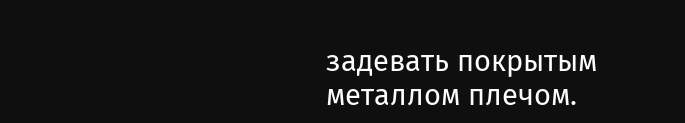задевать покрытым металлом плечом.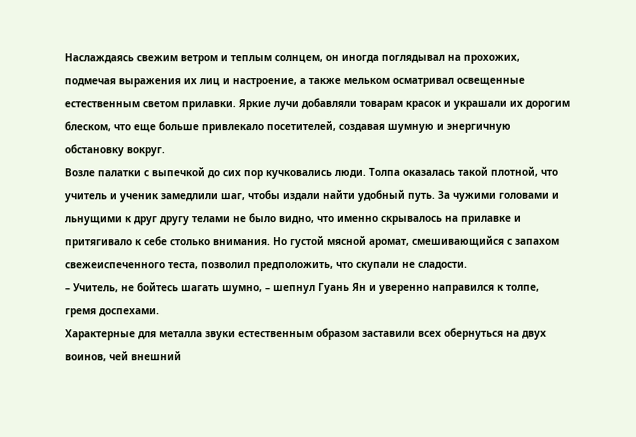Наслаждаясь свежим ветром и теплым солнцем, он иногда поглядывал на прохожих, подмечая выражения их лиц и настроение, а также мельком осматривал освещенные естественным светом прилавки. Яркие лучи добавляли товарам красок и украшали их дорогим блеском, что еще больше привлекало посетителей, создавая шумную и энергичную обстановку вокруг.
Возле палатки с выпечкой до сих пор кучковались люди. Толпа оказалась такой плотной, что учитель и ученик замедлили шаг, чтобы издали найти удобный путь. За чужими головами и льнущими к друг другу телами не было видно, что именно скрывалось на прилавке и притягивало к себе столько внимания. Но густой мясной аромат, смешивающийся с запахом свежеиспеченного теста, позволил предположить, что скупали не сладости.
– Учитель, не бойтесь шагать шумно, – шепнул Гуань Ян и уверенно направился к толпе, гремя доспехами.
Характерные для металла звуки естественным образом заставили всех обернуться на двух воинов, чей внешний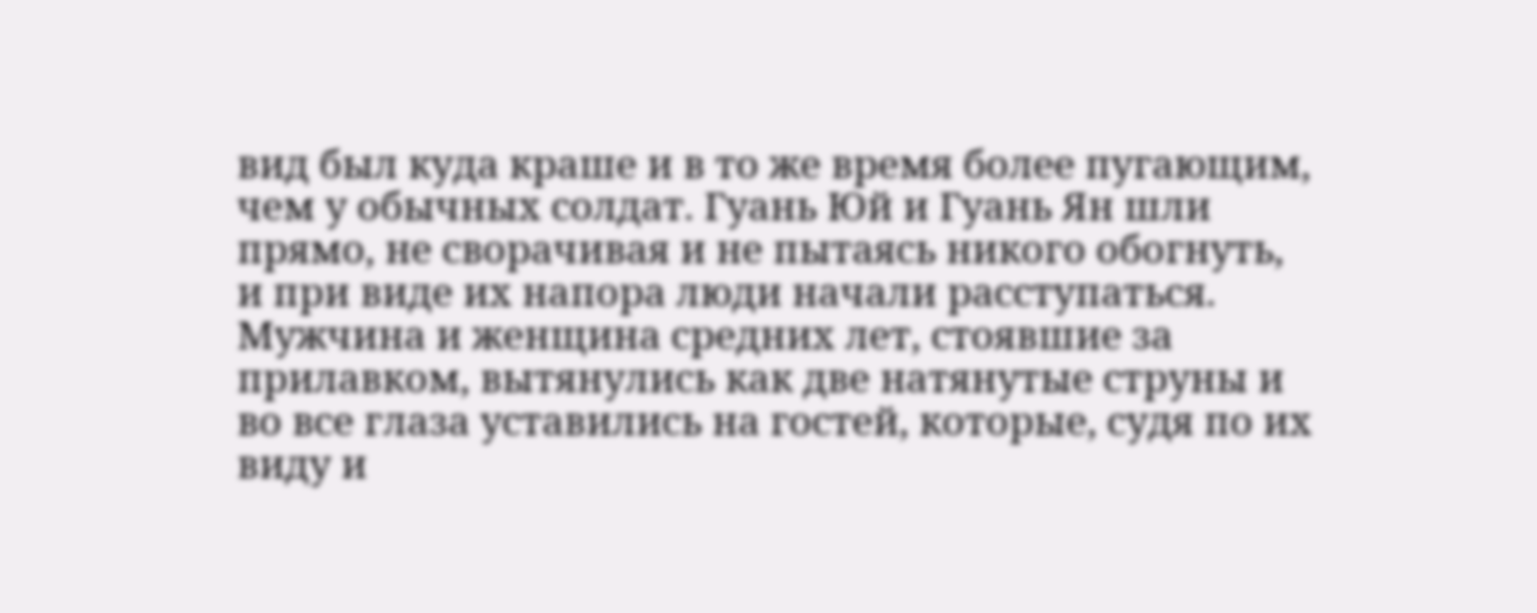вид был куда краше и в то же время более пугающим, чем у обычных солдат. Гуань Юй и Гуань Ян шли прямо, не сворачивая и не пытаясь никого обогнуть, и при виде их напора люди начали расступаться.
Мужчина и женщина средних лет, стоявшие за прилавком, вытянулись как две натянутые струны и во все глаза уставились на гостей, которые, судя по их виду и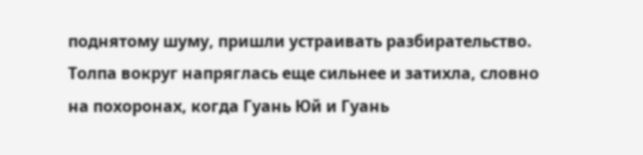поднятому шуму, пришли устраивать разбирательство. Толпа вокруг напряглась еще сильнее и затихла, словно на похоронах, когда Гуань Юй и Гуань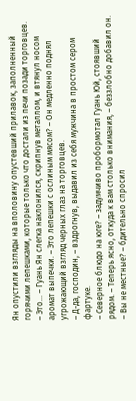Ян опустили взгляды на вполовину опустевший прилавок, заполненный горячими лепешками, которые только что достали из печи позади торговцев.
– Это… – Гуань Ян слегка наклонился, скрипнув металлом, и втянул носом аромат выпечки. – Это лепешки с ослиным мясом? – Он медленно поднял угрожающий взгляд черных глаз на торговцев.
– Д-да, господин, – вздрогнув, выдавил из себя мужчина в простом сером фартуке.
– Северное блюдо на юге? – задумчиво пробормотал Гуань Юй, стоявший рядом. – Теперь ясно, откуда к вам столько внимания, – беззлобно добавил он.
– Вы не местные? – бдительно спросил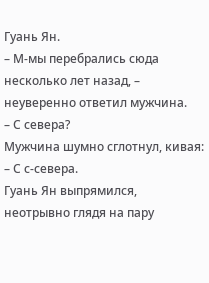Гуань Ян.
– М-мы перебрались сюда несколько лет назад, – неуверенно ответил мужчина.
– С севера?
Мужчина шумно сглотнул, кивая:
– С с-севера.
Гуань Ян выпрямился, неотрывно глядя на пару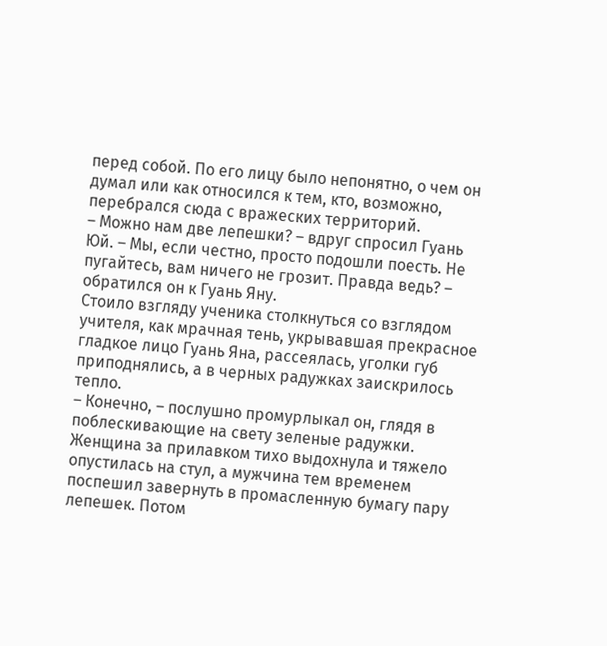перед собой. По его лицу было непонятно, о чем он думал или как относился к тем, кто, возможно, перебрался сюда с вражеских территорий.
– Можно нам две лепешки? – вдруг спросил Гуань Юй. – Мы, если честно, просто подошли поесть. Не пугайтесь, вам ничего не грозит. Правда ведь? – обратился он к Гуань Яну.
Стоило взгляду ученика столкнуться со взглядом учителя, как мрачная тень, укрывавшая прекрасное гладкое лицо Гуань Яна, рассеялась, уголки губ приподнялись, а в черных радужках заискрилось тепло.
– Конечно, – послушно промурлыкал он, глядя в поблескивающие на свету зеленые радужки.
Женщина за прилавком тихо выдохнула и тяжело опустилась на стул, а мужчина тем временем поспешил завернуть в промасленную бумагу пару лепешек. Потом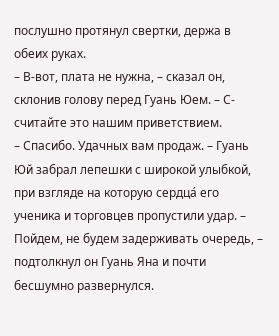послушно протянул свертки, держа в обеих руках.
– В-вот, плата не нужна, – сказал он, склонив голову перед Гуань Юем. – С-считайте это нашим приветствием.
– Спасибо. Удачных вам продаж. – Гуань Юй забрал лепешки с широкой улыбкой, при взгляде на которую сердца́ его ученика и торговцев пропустили удар. – Пойдем, не будем задерживать очередь, – подтолкнул он Гуань Яна и почти бесшумно развернулся.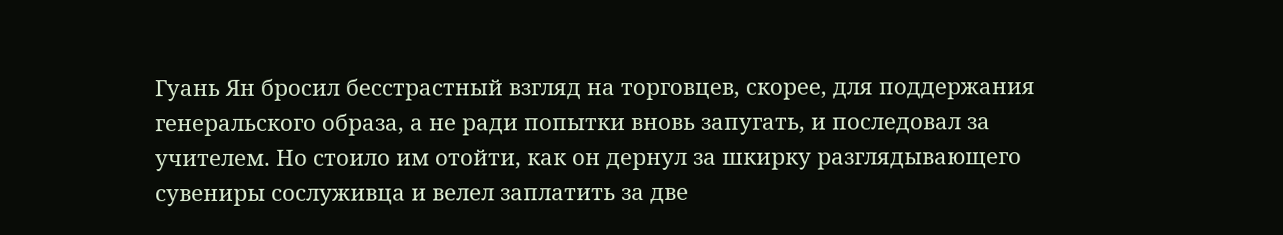Гуань Ян бросил бесстрастный взгляд на торговцев, скорее, для поддержания генеральского образа, а не ради попытки вновь запугать, и последовал за учителем. Но стоило им отойти, как он дернул за шкирку разглядывающего сувениры сослуживца и велел заплатить за две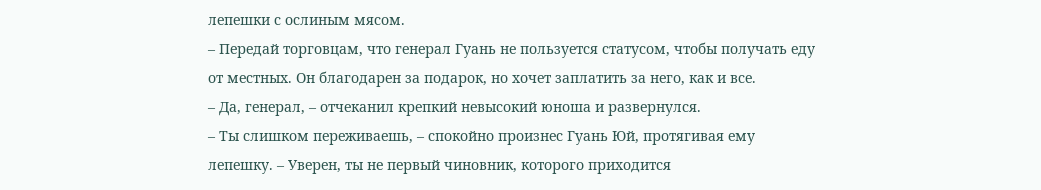лепешки с ослиным мясом.
– Передай торговцам, что генерал Гуань не пользуется статусом, чтобы получать еду от местных. Он благодарен за подарок, но хочет заплатить за него, как и все.
– Да, генерал, – отчеканил крепкий невысокий юноша и развернулся.
– Ты слишком переживаешь, – спокойно произнес Гуань Юй, протягивая ему лепешку. – Уверен, ты не первый чиновник, которого приходится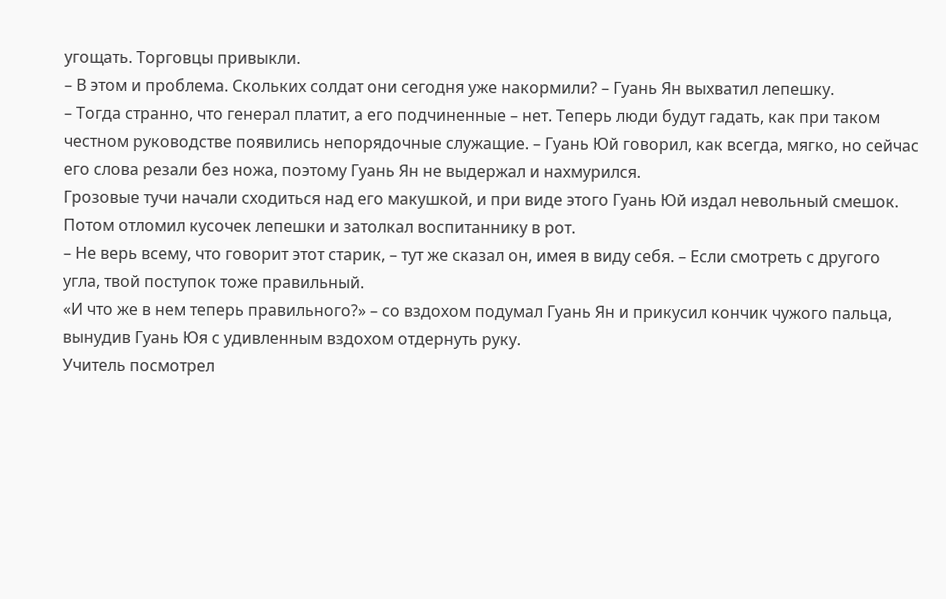угощать. Торговцы привыкли.
– В этом и проблема. Скольких солдат они сегодня уже накормили? – Гуань Ян выхватил лепешку.
– Тогда странно, что генерал платит, а его подчиненные – нет. Теперь люди будут гадать, как при таком честном руководстве появились непорядочные служащие. – Гуань Юй говорил, как всегда, мягко, но сейчас его слова резали без ножа, поэтому Гуань Ян не выдержал и нахмурился.
Грозовые тучи начали сходиться над его макушкой, и при виде этого Гуань Юй издал невольный смешок. Потом отломил кусочек лепешки и затолкал воспитаннику в рот.
– Не верь всему, что говорит этот старик, – тут же сказал он, имея в виду себя. – Если смотреть с другого угла, твой поступок тоже правильный.
«И что же в нем теперь правильного?» – со вздохом подумал Гуань Ян и прикусил кончик чужого пальца, вынудив Гуань Юя с удивленным вздохом отдернуть руку.
Учитель посмотрел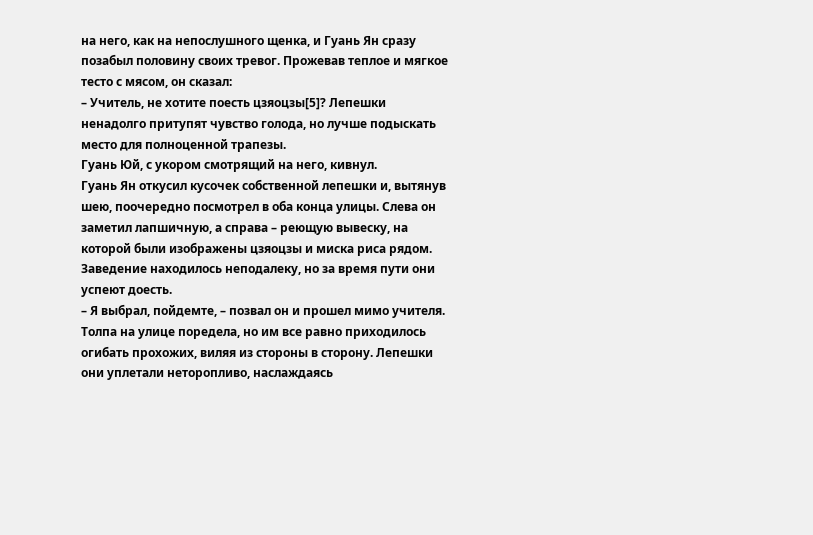на него, как на непослушного щенка, и Гуань Ян сразу позабыл половину своих тревог. Прожевав теплое и мягкое тесто с мясом, он сказал:
– Учитель, не хотите поесть цзяоцзы[5]? Лепешки ненадолго притупят чувство голода, но лучше подыскать место для полноценной трапезы.
Гуань Юй, с укором смотрящий на него, кивнул.
Гуань Ян откусил кусочек собственной лепешки и, вытянув шею, поочередно посмотрел в оба конца улицы. Слева он заметил лапшичную, а справа – реющую вывеску, на которой были изображены цзяоцзы и миска риса рядом. Заведение находилось неподалеку, но за время пути они успеют доесть.
– Я выбрал, пойдемте, – позвал он и прошел мимо учителя.
Толпа на улице поредела, но им все равно приходилось огибать прохожих, виляя из стороны в сторону. Лепешки они уплетали неторопливо, наслаждаясь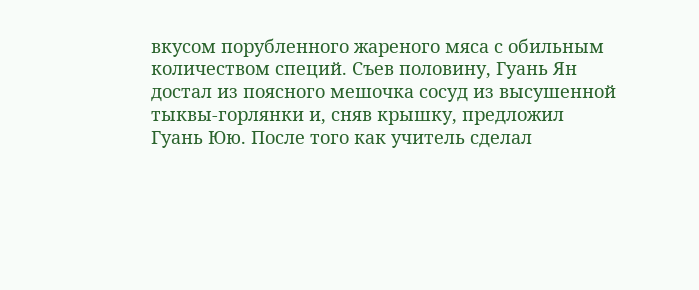вкусом порубленного жареного мяса с обильным количеством специй. Съев половину, Гуань Ян достал из поясного мешочка сосуд из высушенной тыквы-горлянки и, сняв крышку, предложил Гуань Юю. После того как учитель сделал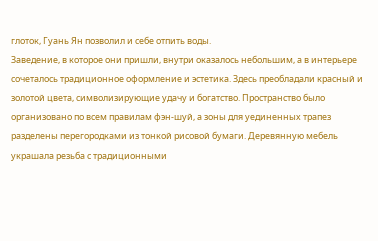глоток, Гуань Ян позволил и себе отпить воды.
Заведение, в которое они пришли, внутри оказалось небольшим, а в интерьере сочеталось традиционное оформление и эстетика. Здесь преобладали красный и золотой цвета, символизирующие удачу и богатство. Пространство было организовано по всем правилам фэн-шуй, а зоны для уединенных трапез разделены перегородками из тонкой рисовой бумаги. Деревянную мебель украшала резьба с традиционными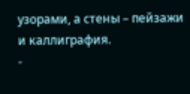узорами, а стены – пейзажи и каллиграфия.
-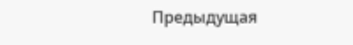Предыдущая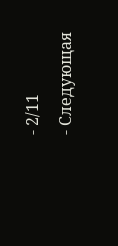- 2/11
- Следующая